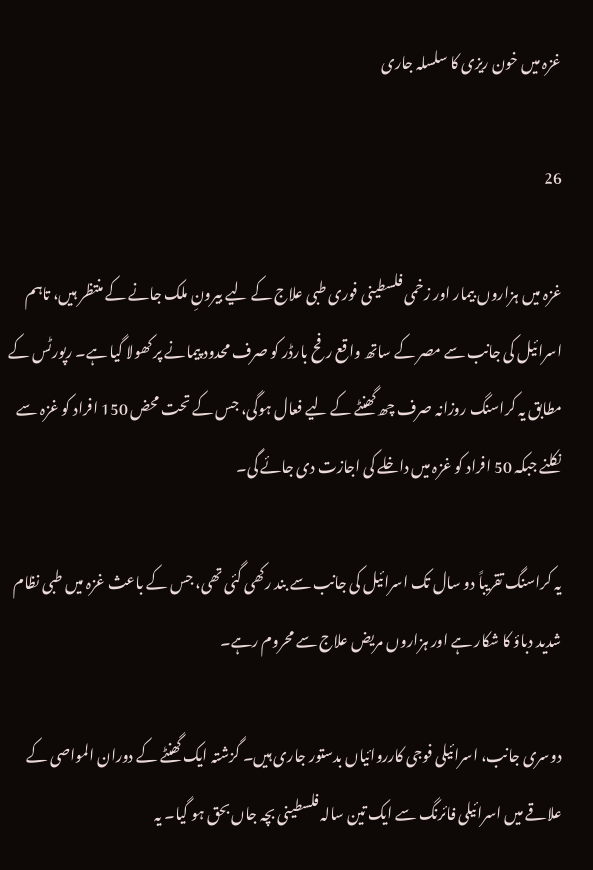غزہ میں خون ریزی کا سلسلہ جاری

26

غزہ میں ہزاروں بیمار اور زخمی فلسطینی فوری طبی علاج کے لیے بیرونِ ملک جانے کے منتظر ہیں، تاہم اسرائیل کی جانب سے مصر کے ساتھ واقع رفح بارڈر کو صرف محدود پیمانے پر کھولا گیا ہے۔ رپورٹس کے مطابق یہ کراسنگ روزانہ صرف چھ گھنٹے کے لیے فعال ہوگی، جس کے تحت محض 150 افراد کو غزہ سے نکلنے جبکہ 50 افراد کو غزہ میں داخلے کی اجازت دی جائے گی۔

یہ کراسنگ تقریباً دو سال تک اسرائیل کی جانب سے بند رکھی گئی تھی، جس کے باعث غزہ میں طبی نظام شدید دباؤ کا شکار ہے اور ہزاروں مریض علاج سے محروم رہے۔

دوسری جانب، اسرائیلی فوجی کارروائیاں بدستور جاری ہیں۔ گزشتہ ایک گھنٹے کے دوران المواصی کے علاقے میں اسرائیلی فائرنگ سے ایک تین سالہ فلسطینی بچہ جاں بحق ہو گیا۔ یہ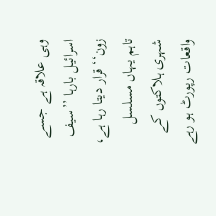وہی علاقہ ہے جسے اسرائیل بارہا ’’سیف زون‘‘ قرار دیتا رہا ہے، تاہم یہاں مسلسل شہری ہلاکتوں کے واقعات رپورٹ ہو رہے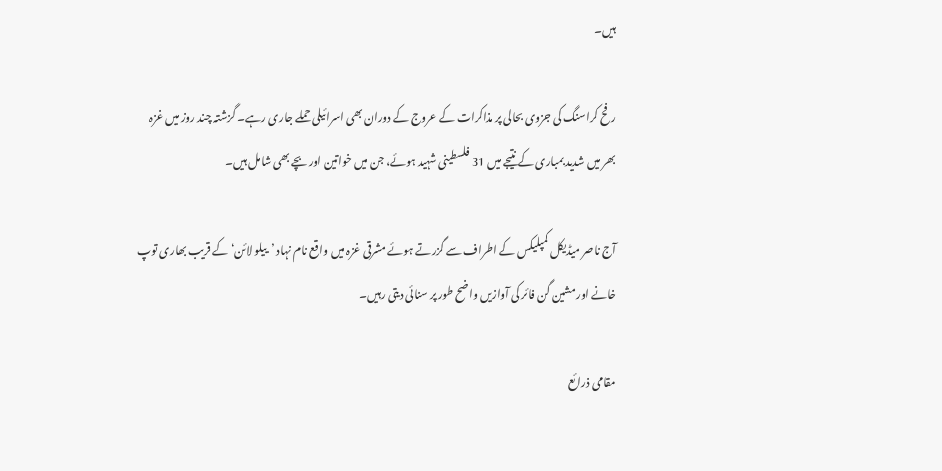ہیں۔

رفح کراسنگ کی جزوی بحالی پر مذاکرات کے عروج کے دوران بھی اسرائیلی حملے جاری رہے۔ گزشتہ چند روز میں غزہ بھر میں شدید بمباری کے نتیجے میں 31 فلسطینی شہید ہوئے، جن میں خواتین اور بچے بھی شامل ہیں۔

آج ناصر میڈیکل کمپلیکس کے اطراف سے گزرتے ہوئے مشرقی غزہ میں واقع نام نہاد ’ییلو لائن‘ کے قریب بھاری توپ خانے اور مشین گن فائر کی آوازیں واضح طور پر سنائی دیتی رہیں۔

مقامی ذرائع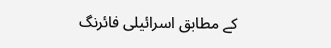کے مطابق اسرائیلی فائرنگ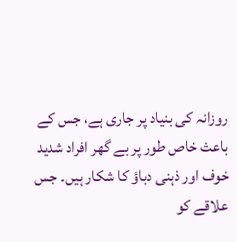روزانہ کی بنیاد پر جاری ہے، جس کے باعث خاص طور پر بے گھر افراد شدید خوف اور ذہنی دباؤ کا شکار ہیں۔ جس علاقے کو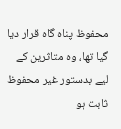محفوظ پناہ گاہ قرار دیا گیا تھا، وہ متاثرین کے لیے بدستور غیر محفوظ ثابت ہو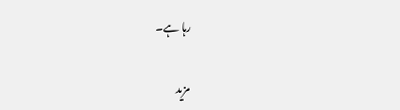رہا ہے۔

مزید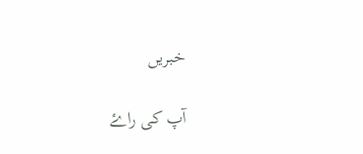خبریں

آپ کی راۓ